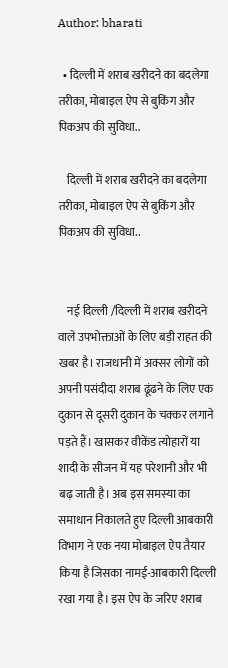Author: bharati

  • दिल्ली में शराब खरीदने का बदलेगा तरीका, मोबाइल ऐप से बुकिंग और पिकअप की सुविधा..

    दिल्ली में शराब खरीदने का बदलेगा तरीका, मोबाइल ऐप से बुकिंग और पिकअप की सुविधा..


    नई दिल्ली /दिल्ली में शराब खरीदने वाले उपभोक्ताओं के लिए बड़ी राहत की खबर है। राजधानी में अक्सर लोगों को अपनी पसंदीदा शराब ढूंढने के लिए एक दुकान से दूसरी दुकान के चक्कर लगाने पड़ते हैं। खासकर वीकेंड त्योहारों या शादी के सीजन में यह परेशानी और भी बढ़ जाती है। अब इस समस्या का समाधान निकालते हुए दिल्ली आबकारी विभाग ने एक नया मोबाइल ऐप तैयार किया है जिसका नामई-आबकारी दिल्ली रखा गया है। इस ऐप के जरिए शराब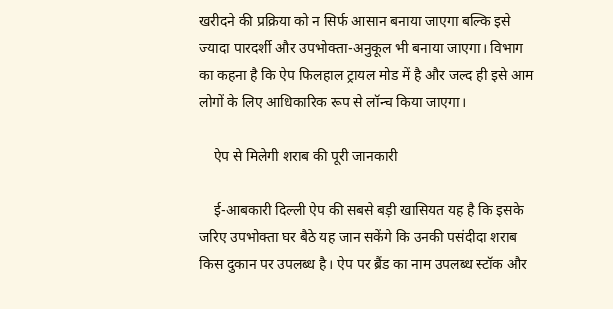खरीदने की प्रक्रिया को न सिर्फ आसान बनाया जाएगा बल्कि इसे ज्यादा पारदर्शी और उपभोक्ता-अनुकूल भी बनाया जाएगा। विभाग का कहना है कि ऐप फिलहाल ट्रायल मोड में है और जल्द ही इसे आम लोगों के लिए आधिकारिक रूप से लॉन्च किया जाएगा।

    ऐप से मिलेगी शराब की पूरी जानकारी

    ई-आबकारी दिल्ली ऐप की सबसे बड़ी खासियत यह है कि इसके जरिए उपभोक्ता घर बैठे यह जान सकेंगे कि उनकी पसंदीदा शराब किस दुकान पर उपलब्ध है। ऐप पर ब्रैंड का नाम उपलब्ध स्टॉक और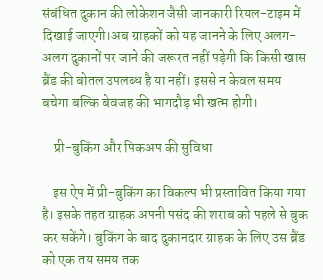संबंधित दुकान की लोकेशन जैसी जानकारी रियल-टाइम में दिखाई जाएगी।अब ग्राहकों को यह जानने के लिए अलग-अलग दुकानों पर जाने की जरूरत नहीं पड़ेगी कि किसी खास ब्रैंड की बोतल उपलब्ध है या नहीं। इससे न केवल समय बचेगा बल्कि बेवजह की भागदौड़ भी खत्म होगी।

    प्री-बुकिंग और पिकअप की सुविधा

    इस ऐप में प्री-बुकिंग का विकल्प भी प्रस्तावित किया गया है। इसके तहत ग्राहक अपनी पसंद की शराब को पहले से बुक कर सकेंगे। बुकिंग के बाद दुकानदार ग्राहक के लिए उस ब्रैंड को एक तय समय तक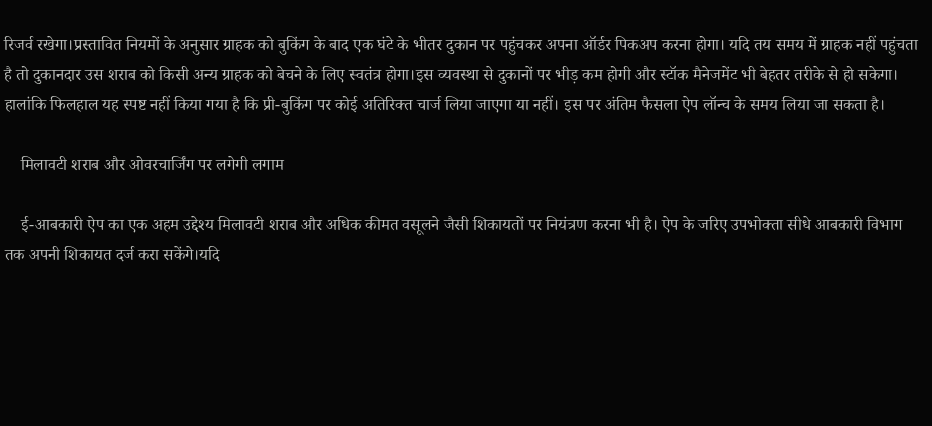रिजर्व रखेगा।प्रस्तावित नियमों के अनुसार ग्राहक को बुकिंग के बाद एक घंटे के भीतर दुकान पर पहुंचकर अपना ऑर्डर पिकअप करना होगा। यदि तय समय में ग्राहक नहीं पहुंचता है तो दुकानदार उस शराब को किसी अन्य ग्राहक को बेचने के लिए स्वतंत्र होगा।इस व्यवस्था से दुकानों पर भीड़ कम होगी और स्टॉक मैनेजमेंट भी बेहतर तरीके से हो सकेगा। हालांकि फिलहाल यह स्पष्ट नहीं किया गया है कि प्री-बुकिंग पर कोई अतिरिक्त चार्ज लिया जाएगा या नहीं। इस पर अंतिम फैसला ऐप लॉन्च के समय लिया जा सकता है।

    मिलावटी शराब और ओवरचार्जिंग पर लगेगी लगाम

    ई-आबकारी ऐप का एक अहम उद्देश्य मिलावटी शराब और अधिक कीमत वसूलने जैसी शिकायतों पर नियंत्रण करना भी है। ऐप के जरिए उपभोक्ता सीधे आबकारी विभाग तक अपनी शिकायत दर्ज करा सकेंगे।यदि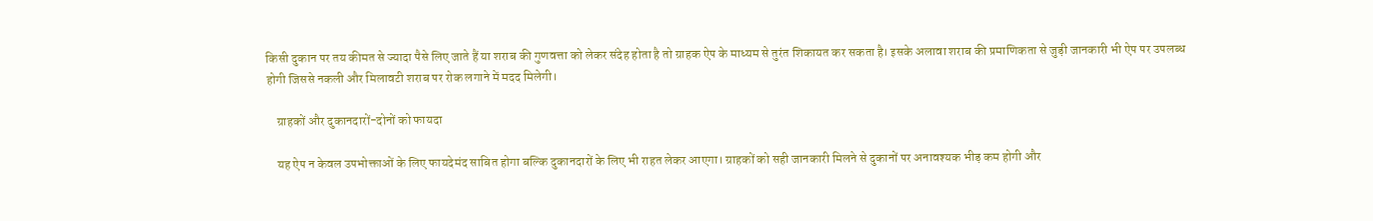किसी दुकान पर तय कीमत से ज्यादा पैसे लिए जाते हैं या शराब की गुणवत्ता को लेकर संदेह होता है तो ग्राहक ऐप के माध्यम से तुरंत शिकायत कर सकता है। इसके अलावा शराब की प्रमाणिकता से जुड़ी जानकारी भी ऐप पर उपलब्ध होगी जिससे नकली और मिलावटी शराब पर रोक लगाने में मदद मिलेगी।

    ग्राहकों और दुकानदारों-दोनों को फायदा

    यह ऐप न केवल उपभोक्ताओं के लिए फायदेमंद साबित होगा बल्कि दुकानदारों के लिए भी राहत लेकर आएगा। ग्राहकों को सही जानकारी मिलने से दुकानों पर अनावश्यक भीड़ कम होगी और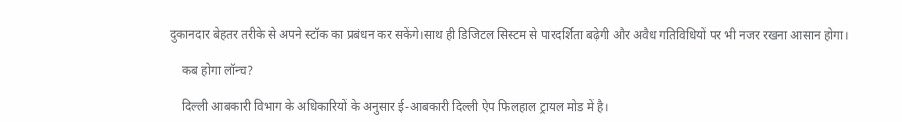दुकानदार बेहतर तरीके से अपने स्टॉक का प्रबंधन कर सकेंगे।साथ ही डिजिटल सिस्टम से पारदर्शिता बढ़ेगी और अवैध गतिविधियों पर भी नजर रखना आसान होगा।

    कब होगा लॉन्च?

    दिल्ली आबकारी विभाग के अधिकारियों के अनुसार ई-आबकारी दिल्ली ऐप फिलहाल ट्रायल मोड में है।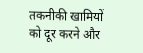तकनीकी खामियों को दूर करने और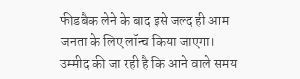फीडबैक लेने के बाद इसे जल्द ही आम जनता के लिए लॉन्च किया जाएगा। उम्मीद की जा रही है कि आने वाले समय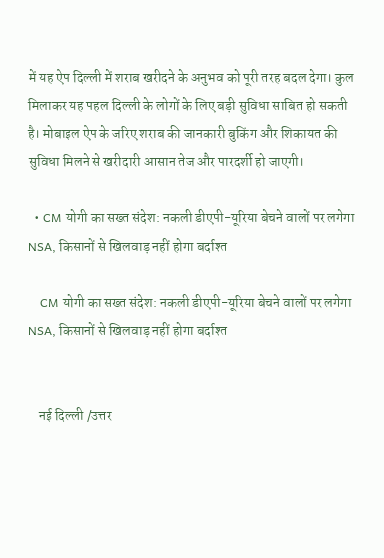में यह ऐप दिल्ली में शराब खरीदने के अनुभव को पूरी तरह बदल देगा। कुल मिलाकर यह पहल दिल्ली के लोगों के लिए बड़ी सुविधा साबित हो सकती है। मोबाइल ऐप के जरिए शराब की जानकारी बुकिंग और शिकायत की सुविधा मिलने से खरीदारी आसान तेज और पारदर्शी हो जाएगी।

  • CM योगी का सख्त संदेश: नकली डीएपी-यूरिया बेचने वालों पर लगेगा NSA, किसानों से खिलवाड़ नहीं होगा बर्दाश्त

    CM योगी का सख्त संदेश: नकली डीएपी-यूरिया बेचने वालों पर लगेगा NSA, किसानों से खिलवाड़ नहीं होगा बर्दाश्त


    नई दिल्ली /उत्तर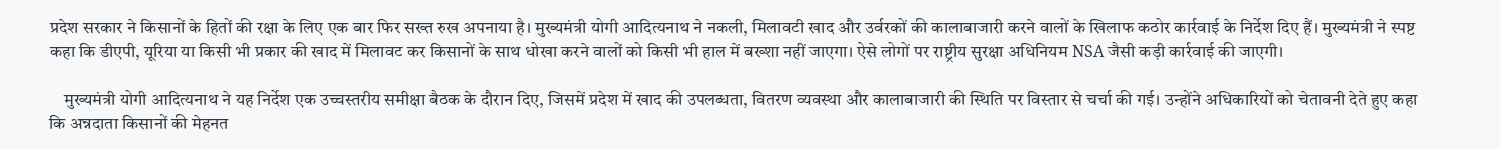प्रदेश सरकार ने किसानों के हितों की रक्षा के लिए एक बार फिर सख्त रुख अपनाया है। मुख्यमंत्री योगी आदित्यनाथ ने नकली, मिलावटी खाद और उर्वरकों की कालाबाजारी करने वालों के खिलाफ कठोर कार्रवाई के निर्देश दिए हैं। मुख्यमंत्री ने स्पष्ट कहा कि डीएपी, यूरिया या किसी भी प्रकार की खाद में मिलावट कर किसानों के साथ धोखा करने वालों को किसी भी हाल में बख्शा नहीं जाएगा। ऐसे लोगों पर राष्ट्रीय सुरक्षा अधिनियम NSA जैसी कड़ी कार्रवाई की जाएगी।

    मुख्यमंत्री योगी आदित्यनाथ ने यह निर्देश एक उच्चस्तरीय समीक्षा बैठक के दौरान दिए, जिसमें प्रदेश में खाद की उपलब्धता, वितरण व्यवस्था और कालाबाजारी की स्थिति पर विस्तार से चर्चा की गई। उन्होंने अधिकारियों को चेतावनी देते हुए कहा कि अन्नदाता किसानों की मेहनत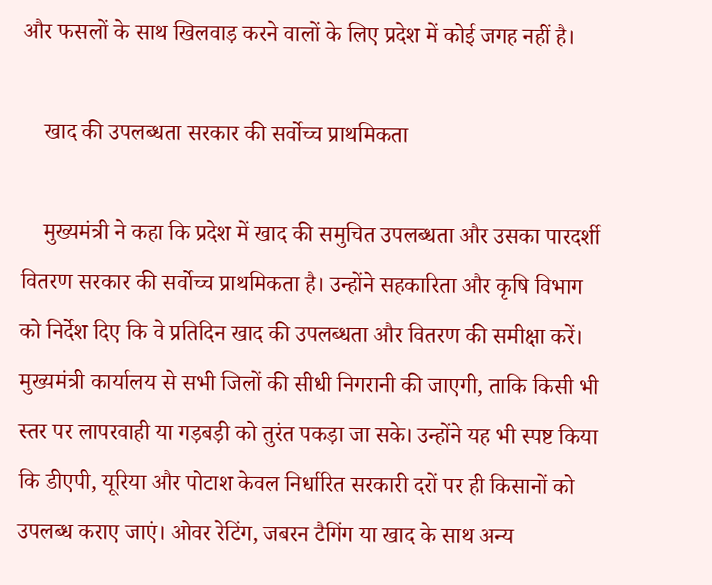और फसलों के साथ खिलवाड़ करने वालों के लिए प्रदेश में कोई जगह नहीं है।

    खाद की उपलब्धता सरकार की सर्वोच्च प्राथमिकता

    मुख्यमंत्री ने कहा कि प्रदेश में खाद की समुचित उपलब्धता और उसका पारदर्शी वितरण सरकार की सर्वोच्च प्राथमिकता है। उन्होंने सहकारिता और कृषि विभाग को निर्देश दिए कि वे प्रतिदिन खाद की उपलब्धता और वितरण की समीक्षा करें। मुख्यमंत्री कार्यालय से सभी जिलों की सीधी निगरानी की जाएगी, ताकि किसी भी स्तर पर लापरवाही या गड़बड़ी को तुरंत पकड़ा जा सके। उन्होंने यह भी स्पष्ट किया कि डीएपी, यूरिया और पोटाश केवल निर्धारित सरकारी दरों पर ही किसानों को उपलब्ध कराए जाएं। ओवर रेटिंग, जबरन टैगिंग या खाद के साथ अन्य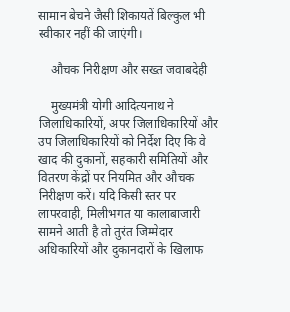सामान बेचने जैसी शिकायतें बिल्कुल भी स्वीकार नहीं की जाएंगी।

    औचक निरीक्षण और सख्त जवाबदेही

    मुख्यमंत्री योगी आदित्यनाथ ने जिलाधिकारियों, अपर जिलाधिकारियों और उप जिलाधिकारियों को निर्देश दिए कि वे खाद की दुकानों, सहकारी समितियों और वितरण केंद्रों पर नियमित और औचक निरीक्षण करें। यदि किसी स्तर पर लापरवाही, मिलीभगत या कालाबाजारी सामने आती है तो तुरंत जिम्मेदार अधिकारियों और दुकानदारों के खिलाफ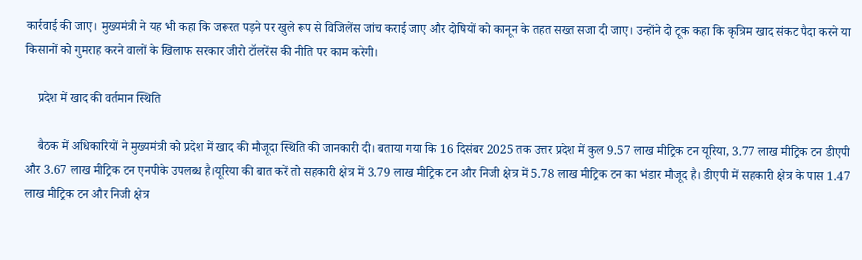कार्रवाई की जाए। मुख्यमंत्री ने यह भी कहा कि जरूरत पड़ने पर खुले रूप से विजिलेंस जांच कराई जाए और दोषियों को कानून के तहत सख्त सजा दी जाए। उन्होंने दो टूक कहा कि कृत्रिम खाद संकट पैदा करने या किसानों को गुमराह करने वालों के खिलाफ सरकार जीरो टॉलरेंस की नीति पर काम करेगी।

    प्रदेश में खाद की वर्तमान स्थिति

    बैठक में अधिकारियों ने मुख्यमंत्री को प्रदेश में खाद की मौजूदा स्थिति की जानकारी दी। बताया गया कि 16 दिसंबर 2025 तक उत्तर प्रदेश में कुल 9.57 लाख मीट्रिक टन यूरिया, 3.77 लाख मीट्रिक टन डीएपी और 3.67 लाख मीट्रिक टन एनपीके उपलब्ध है।यूरिया की बात करें तो सहकारी क्षेत्र में 3.79 लाख मीट्रिक टन और निजी क्षेत्र में 5.78 लाख मीट्रिक टन का भंडार मौजूद है। डीएपी में सहकारी क्षेत्र के पास 1.47 लाख मीट्रिक टन और निजी क्षेत्र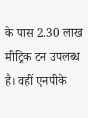के पास 2.30 लाख मीट्रिक टन उपलब्ध है। वहीं एनपीके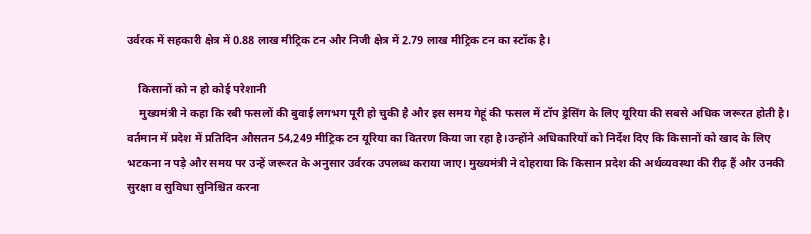उर्वरक में सहकारी क्षेत्र में 0.88 लाख मीट्रिक टन और निजी क्षेत्र में 2.79 लाख मीट्रिक टन का स्टॉक है।

    किसानों को न हो कोई परेशानी
    मुख्यमंत्री ने कहा कि रबी फसलों की बुवाई लगभग पूरी हो चुकी है और इस समय गेहूं की फसल में टॉप ड्रेसिंग के लिए यूरिया की सबसे अधिक जरूरत होती है। वर्तमान में प्रदेश में प्रतिदिन औसतन 54,249 मीट्रिक टन यूरिया का वितरण किया जा रहा है।उन्होंने अधिकारियों को निर्देश दिए कि किसानों को खाद के लिए भटकना न पड़े और समय पर उन्हें जरूरत के अनुसार उर्वरक उपलब्ध कराया जाए। मुख्यमंत्री ने दोहराया कि किसान प्रदेश की अर्थव्यवस्था की रीढ़ हैं और उनकी सुरक्षा व सुविधा सुनिश्चित करना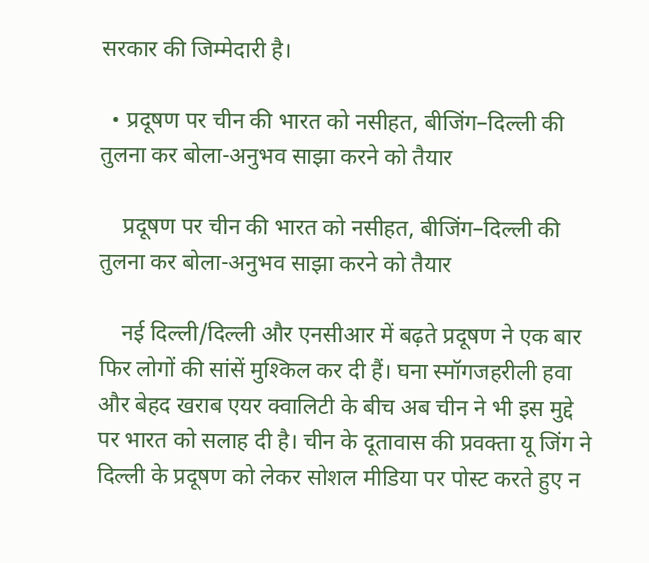सरकार की जिम्मेदारी है।

  • प्रदूषण पर चीन की भारत को नसीहत, बीजिंग–दिल्ली की तुलना कर बोला-अनुभव साझा करने को तैयार

    प्रदूषण पर चीन की भारत को नसीहत, बीजिंग–दिल्ली की तुलना कर बोला-अनुभव साझा करने को तैयार

    नई दिल्ली/दिल्ली और एनसीआर में बढ़ते प्रदूषण ने एक बार फिर लोगों की सांसें मुश्किल कर दी हैं। घना स्मॉगजहरीली हवा और बेहद खराब एयर क्वालिटी के बीच अब चीन ने भी इस मुद्दे पर भारत को सलाह दी है। चीन के दूतावास की प्रवक्ता यू जिंग ने दिल्ली के प्रदूषण को लेकर सोशल मीडिया पर पोस्ट करते हुए न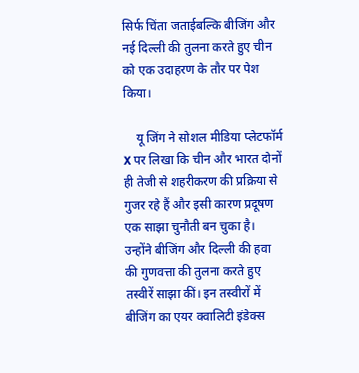सिर्फ चिंता जताईबल्कि बीजिंग और नई दिल्ली की तुलना करते हुए चीन को एक उदाहरण के तौर पर पेश किया।

    यू जिंग ने सोशल मीडिया प्लेटफॉर्म X पर लिखा कि चीन और भारत दोनों ही तेजी से शहरीकरण की प्रक्रिया से गुजर रहे हैं और इसी कारण प्रदूषण एक साझा चुनौती बन चुका है। उन्होंने बीजिंग और दिल्ली की हवा की गुणवत्ता की तुलना करते हुए तस्वीरें साझा कीं। इन तस्वीरों में बीजिंग का एयर क्वालिटी इंडेक्स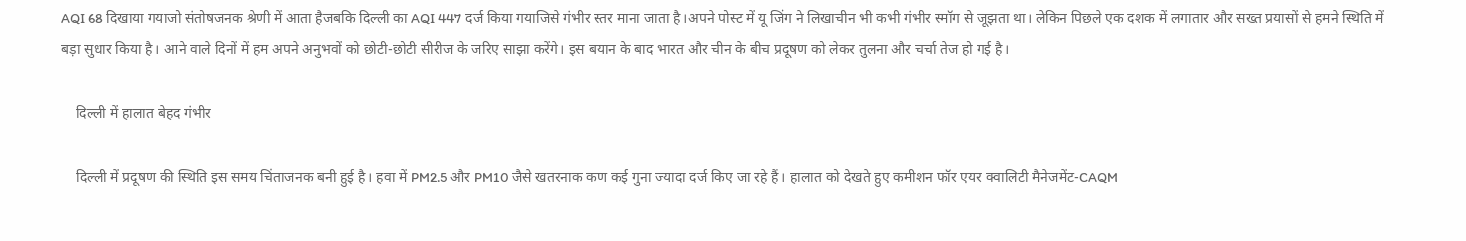AQI 68 दिखाया गयाजो संतोषजनक श्रेणी में आता हैजबकि दिल्ली का AQI 447 दर्ज किया गयाजिसे गंभीर स्तर माना जाता है।अपने पोस्ट में यू जिंग ने लिखाचीन भी कभी गंभीर स्मॉग से जूझता था। लेकिन पिछले एक दशक में लगातार और सख्त प्रयासों से हमने स्थिति में बड़ा सुधार किया है। आने वाले दिनों में हम अपने अनुभवों को छोटी-छोटी सीरीज के जरिए साझा करेंगे। इस बयान के बाद भारत और चीन के बीच प्रदूषण को लेकर तुलना और चर्चा तेज हो गई है।

    दिल्ली में हालात बेहद गंभीर

    दिल्ली में प्रदूषण की स्थिति इस समय चिंताजनक बनी हुई है। हवा में PM2.5 और PM10 जैसे खतरनाक कण कई गुना ज्यादा दर्ज किए जा रहे हैं। हालात को देखते हुए कमीशन फॉर एयर क्वालिटी मैनेजमेंट-CAQM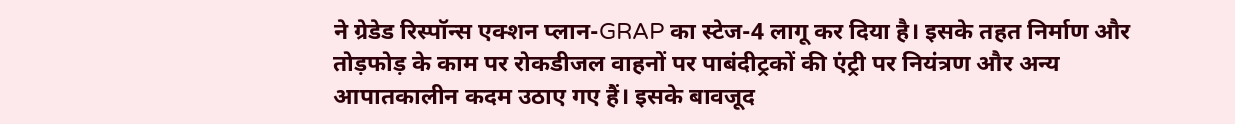ने ग्रेडेड रिस्पॉन्स एक्शन प्लान-GRAP का स्टेज-4 लागू कर दिया है। इसके तहत निर्माण और तोड़फोड़ के काम पर रोकडीजल वाहनों पर पाबंदीट्रकों की एंट्री पर नियंत्रण और अन्य आपातकालीन कदम उठाए गए हैं। इसके बावजूद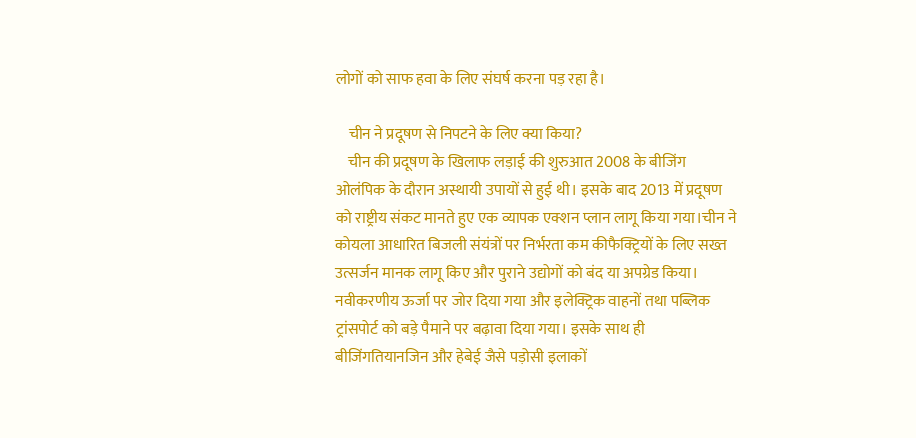लोगों को साफ हवा के लिए संघर्ष करना पड़ रहा है।

    चीन ने प्रदूषण से निपटने के लिए क्या किया?
    चीन की प्रदूषण के खिलाफ लड़ाई की शुरुआत 2008 के बीजिंग ओलंपिक के दौरान अस्थायी उपायों से हुई थी। इसके बाद 2013 में प्रदूषण को राष्ट्रीय संकट मानते हुए एक व्यापक एक्शन प्लान लागू किया गया।चीन ने कोयला आधारित बिजली संयंत्रों पर निर्भरता कम कीफैक्ट्रियों के लिए सख्त उत्सर्जन मानक लागू किए और पुराने उद्योगों को बंद या अपग्रेड किया। नवीकरणीय ऊर्जा पर जोर दिया गया और इलेक्ट्रिक वाहनों तथा पब्लिक ट्रांसपोर्ट को बड़े पैमाने पर बढ़ावा दिया गया। इसके साथ ही बीजिंगतियानजिन और हेबेई जैसे पड़ोसी इलाकों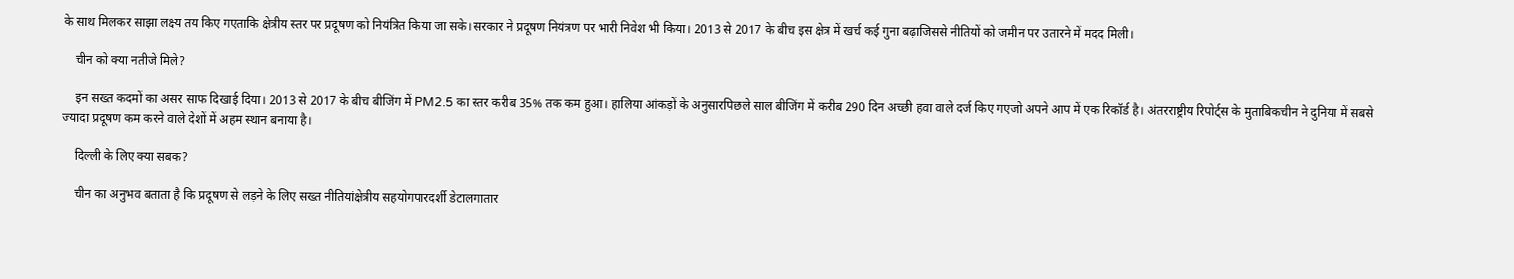के साथ मिलकर साझा लक्ष्य तय किए गएताकि क्षेत्रीय स्तर पर प्रदूषण को नियंत्रित किया जा सके।सरकार ने प्रदूषण नियंत्रण पर भारी निवेश भी किया। 2013 से 2017 के बीच इस क्षेत्र में खर्च कई गुना बढ़ाजिससे नीतियों को जमीन पर उतारने में मदद मिली।

    चीन को क्या नतीजे मिले?

    इन सख्त कदमों का असर साफ दिखाई दिया। 2013 से 2017 के बीच बीजिंग में PM2.5 का स्तर करीब 35% तक कम हुआ। हालिया आंकड़ों के अनुसारपिछले साल बीजिंग में करीब 290 दिन अच्छी हवा वाले दर्ज किए गएजो अपने आप में एक रिकॉर्ड है। अंतरराष्ट्रीय रिपोर्ट्स के मुताबिकचीन ने दुनिया में सबसे ज्यादा प्रदूषण कम करने वाले देशों में अहम स्थान बनाया है।

    दिल्ली के लिए क्या सबक?

    चीन का अनुभव बताता है कि प्रदूषण से लड़ने के लिए सख्त नीतियांक्षेत्रीय सहयोगपारदर्शी डेटालगातार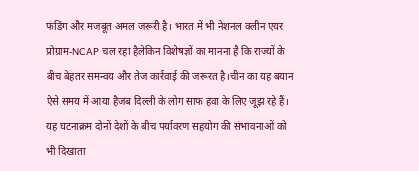फंडिंग और मजबूत अमल जरूरी है। भारत में भी नेशनल क्लीन एयर प्रोग्राम-NCAP चल रहा हैलेकिन विशेषज्ञों का मानना है कि राज्यों के बीच बेहतर समन्वय और तेज कार्रवाई की जरूरत है।चीन का यह बयान ऐसे समय में आया हैजब दिल्ली के लोग साफ हवा के लिए जूझ रहे हैं। यह घटनाक्रम दोनों देशों के बीच पर्यावरण सहयोग की संभावनाओं को भी दिखाता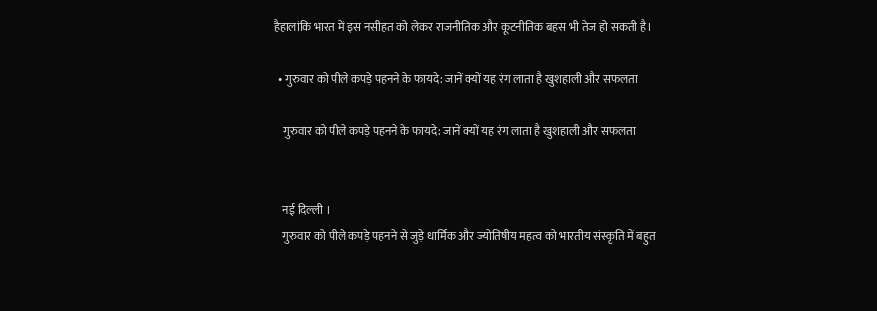हैहालांकि भारत में इस नसीहत को लेकर राजनीतिक और कूटनीतिक बहस भी तेज हो सकती है।

  • गुरुवार को पीले कपड़े पहनने के फायदे: जानें क्यों यह रंग लाता है खुशहाली और सफलता

    गुरुवार को पीले कपड़े पहनने के फायदे: जानें क्यों यह रंग लाता है खुशहाली और सफलता


    नई दिल्ली ।
    गुरुवार को पीले कपड़े पहनने से जुड़े धार्मिक और ज्योतिषीय महत्व को भारतीय संस्कृति में बहुत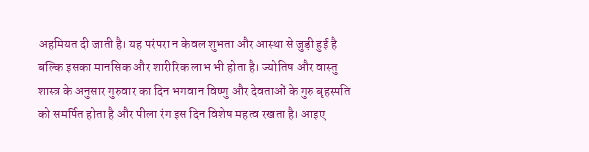अहमियत दी जाती है। यह परंपरा न केवल शुभता और आस्था से जुड़ी हुई है बल्कि इसका मानसिक और शारीरिक लाभ भी होता है। ज्योतिष और वास्तु शास्त्र के अनुसार गुरुवार का दिन भगवान विष्णु और देवताओं के गुरु बृहस्पति को समर्पित होता है और पीला रंग इस दिन विशेष महत्व रखता है। आइए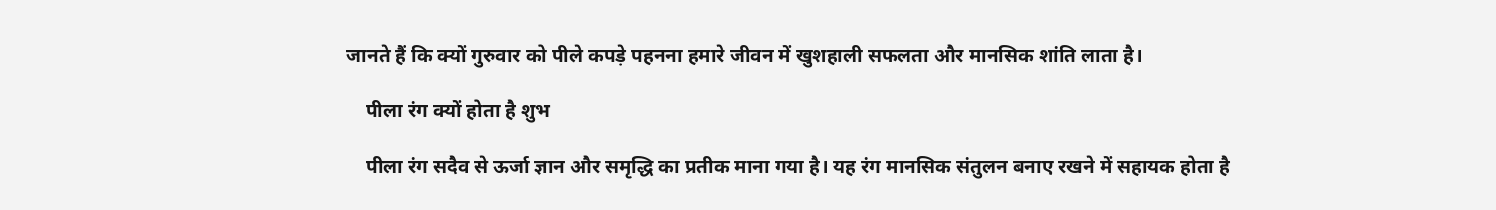जानते हैं कि क्यों गुरुवार को पीले कपड़े पहनना हमारे जीवन में खुशहाली सफलता और मानसिक शांति लाता है।

    पीला रंग क्यों होता है शुभ

    पीला रंग सदैव से ऊर्जा ज्ञान और समृद्धि का प्रतीक माना गया है। यह रंग मानसिक संतुलन बनाए रखने में सहायक होता है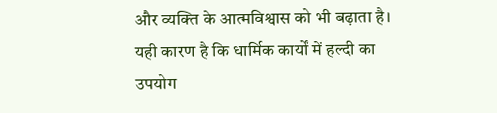और व्यक्ति के आत्मविश्वास को भी बढ़ाता है। यही कारण है कि धार्मिक कार्यों में हल्दी का उपयोग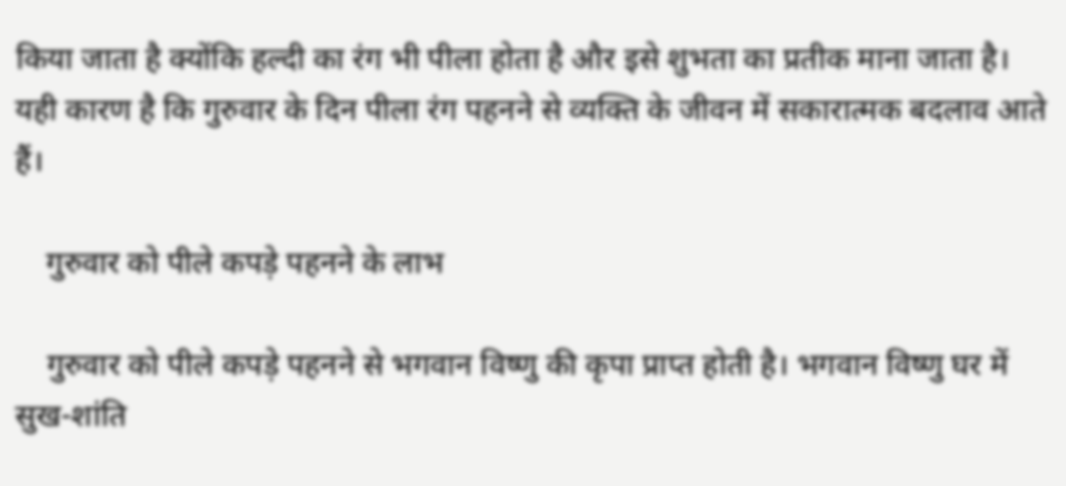किया जाता है क्योंकि हल्दी का रंग भी पीला होता है और इसे शुभता का प्रतीक माना जाता है। यही कारण है कि गुरुवार के दिन पीला रंग पहनने से व्यक्ति के जीवन में सकारात्मक बदलाव आते हैं।

    गुरुवार को पीले कपड़े पहनने के लाभ

    गुरुवार को पीले कपड़े पहनने से भगवान विष्णु की कृपा प्राप्त होती है। भगवान विष्णु घर में सुख-शांति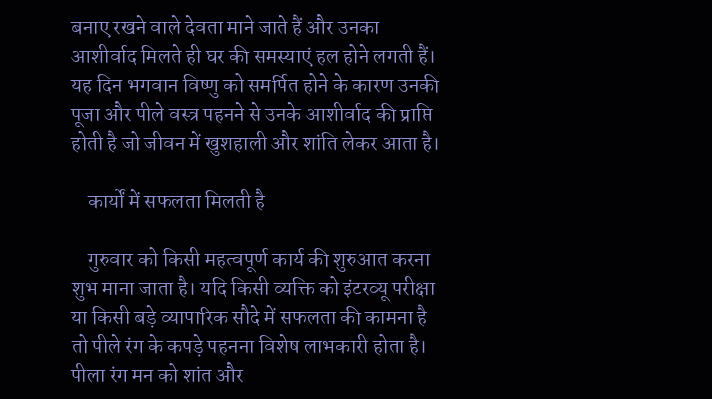बनाए रखने वाले देवता माने जाते हैं और उनका आशीर्वाद मिलते ही घर की समस्याएं हल होने लगती हैं। यह दिन भगवान विष्णु को समर्पित होने के कारण उनकी पूजा और पीले वस्त्र पहनने से उनके आशीर्वाद की प्राप्ति होती है जो जीवन में खुशहाली और शांति लेकर आता है।

    कार्यों में सफलता मिलती है

    गुरुवार को किसी महत्वपूर्ण कार्य की शुरुआत करना शुभ माना जाता है। यदि किसी व्यक्ति को इंटरव्यू परीक्षा या किसी बड़े व्यापारिक सौदे में सफलता की कामना है तो पीले रंग के कपड़े पहनना विशेष लाभकारी होता है। पीला रंग मन को शांत और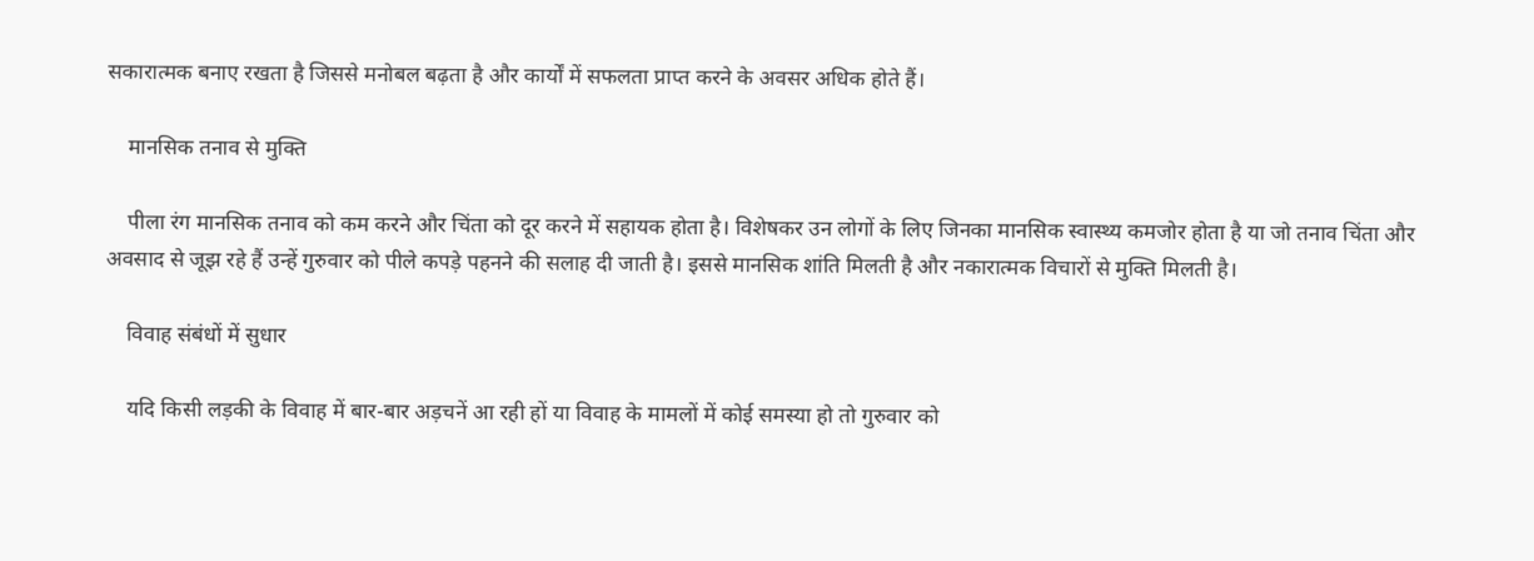सकारात्मक बनाए रखता है जिससे मनोबल बढ़ता है और कार्यों में सफलता प्राप्त करने के अवसर अधिक होते हैं।

    मानसिक तनाव से मुक्ति

    पीला रंग मानसिक तनाव को कम करने और चिंता को दूर करने में सहायक होता है। विशेषकर उन लोगों के लिए जिनका मानसिक स्वास्थ्य कमजोर होता है या जो तनाव चिंता और अवसाद से जूझ रहे हैं उन्हें गुरुवार को पीले कपड़े पहनने की सलाह दी जाती है। इससे मानसिक शांति मिलती है और नकारात्मक विचारों से मुक्ति मिलती है।

    विवाह संबंधों में सुधार

    यदि किसी लड़की के विवाह में बार-बार अड़चनें आ रही हों या विवाह के मामलों में कोई समस्या हो तो गुरुवार को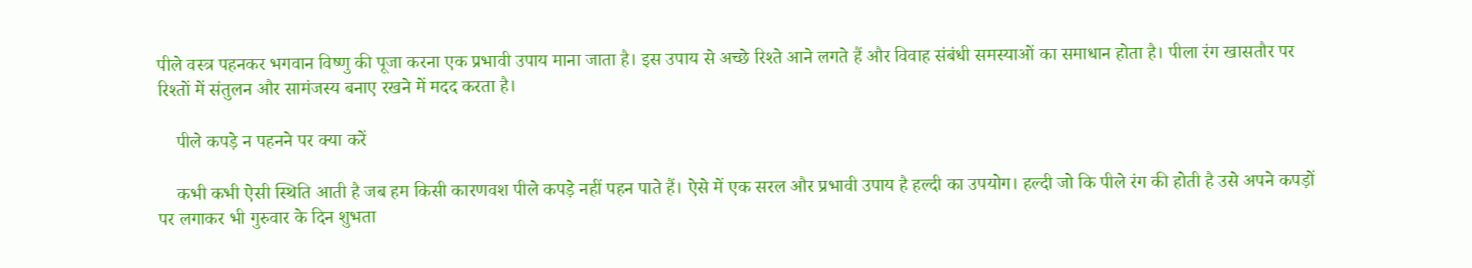पीले वस्त्र पहनकर भगवान विष्णु की पूजा करना एक प्रभावी उपाय माना जाता है। इस उपाय से अच्छे रिश्ते आने लगते हैं और विवाह संबंधी समस्याओं का समाधान होता है। पीला रंग खासतौर पर रिश्तों में संतुलन और सामंजस्य बनाए रखने में मदद करता है।

    पीले कपड़े न पहनने पर क्या करें

    कभी कभी ऐसी स्थिति आती है जब हम किसी कारणवश पीले कपड़े नहीं पहन पाते हैं। ऐसे में एक सरल और प्रभावी उपाय है हल्दी का उपयोग। हल्दी जो कि पीले रंग की होती है उसे अपने कपड़ों पर लगाकर भी गुरुवार के दिन शुभता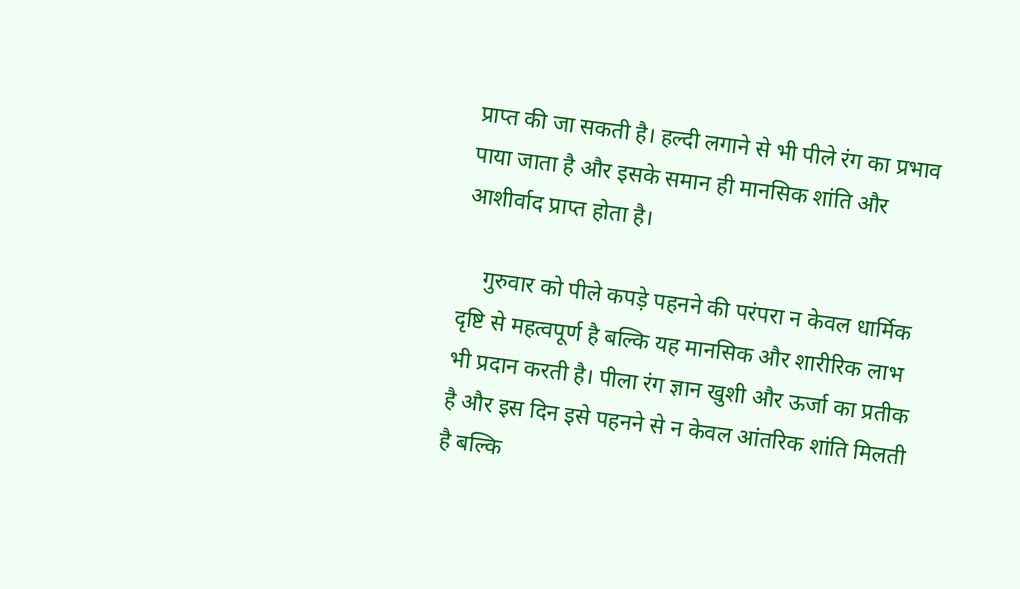प्राप्त की जा सकती है। हल्दी लगाने से भी पीले रंग का प्रभाव पाया जाता है और इसके समान ही मानसिक शांति और आशीर्वाद प्राप्त होता है।

    गुरुवार को पीले कपड़े पहनने की परंपरा न केवल धार्मिक दृष्टि से महत्वपूर्ण है बल्कि यह मानसिक और शारीरिक लाभ भी प्रदान करती है। पीला रंग ज्ञान खुशी और ऊर्जा का प्रतीक है और इस दिन इसे पहनने से न केवल आंतरिक शांति मिलती है बल्कि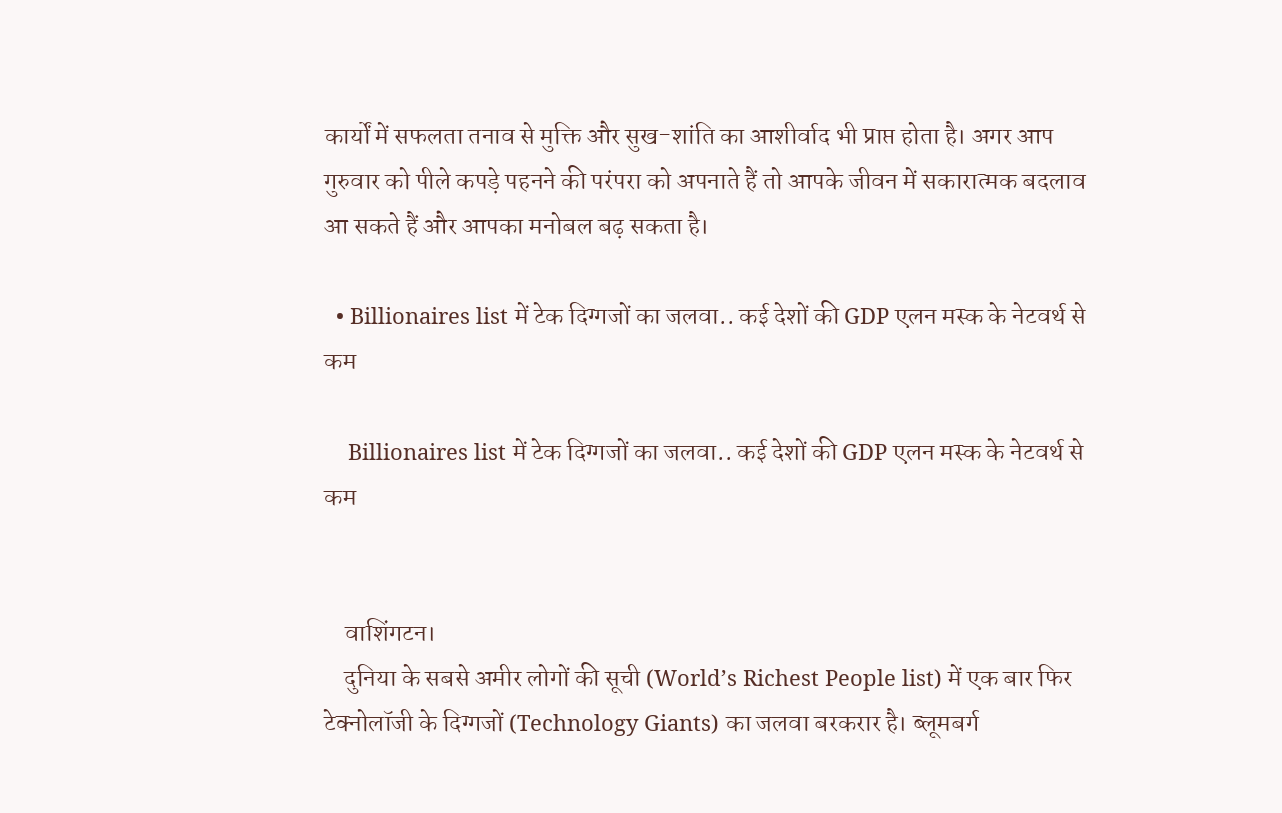कार्यों में सफलता तनाव से मुक्ति और सुख-शांति का आशीर्वाद भी प्राप्त होता है। अगर आप गुरुवार को पीले कपड़े पहनने की परंपरा को अपनाते हैं तो आपके जीवन में सकारात्मक बदलाव आ सकते हैं और आपका मनोबल बढ़ सकता है।

  • Billionaires list में टेक दिग्गजों का जलवा.. कई देशों की GDP एलन मस्क के नेटवर्थ से कम

    Billionaires list में टेक दिग्गजों का जलवा.. कई देशों की GDP एलन मस्क के नेटवर्थ से कम


    वाशिंगटन।
    दुनिया के सबसे अमीर लोगों की सूची (World’s Richest People list) में एक बार फिर टेक्नोलॉजी के दिग्गजों (Technology Giants) का जलवा बरकरार है। ब्लूमबर्ग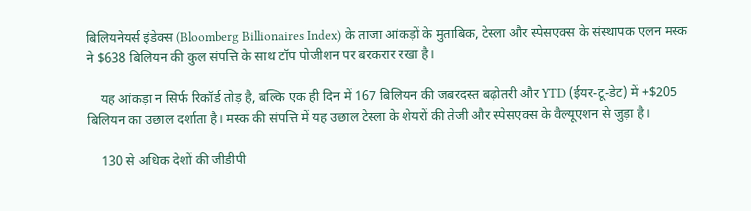बिलियनेयर्स इंडेक्स (Bloomberg Billionaires Index) के ताजा आंकड़ों के मुताबिक, टेस्ला और स्पेसएक्स के संस्थापक एलन मस्क ने $638 बिलियन की कुल संपत्ति के साथ टॉप पोजीशन पर बरकरार रखा है।

    यह आंकड़ा न सिर्फ रिकॉर्ड तोड़ है, बल्कि एक ही दिन में 167 बिलियन की जबरदस्त बढ़ोतरी और YTD (ईयर-टू-डेट) में +$205 बिलियन का उछाल दर्शाता है। मस्क की संपत्ति में यह उछाल टेस्ला के शेयरों की तेजी और स्पेसएक्स के वैल्यूएशन से जुड़ा है।

    130 से अधिक देशों की जीडीपी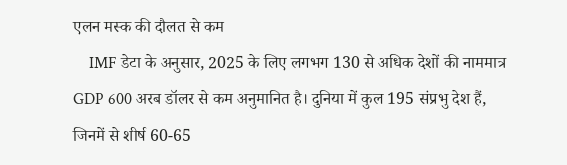एलन मस्क की दौलत से कम
    IMF डेटा के अनुसार, 2025 के लिए लगभग 130 से अधिक देशों की नाममात्र GDP 600 अरब डॉलर से कम अनुमानित है। दुनिया में कुल 195 संप्रभु देश हैं, जिनमें से शीर्ष 60-65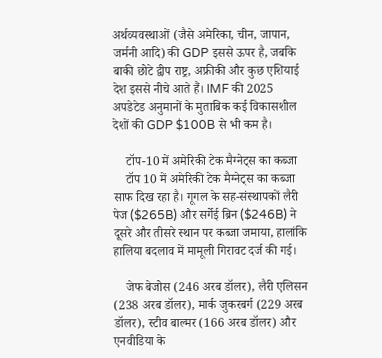अर्थव्यवस्थाओं (जैसे अमेरिका, चीन, जापान, जर्मनी आदि) की GDP इससे ऊपर है, जबकि बाकी छोटे द्वीप राष्ट्र, अफ्रीकी और कुछ एशियाई देश इससे नीचे आते हैं। IMF की 2025 अपडेटेड अनुमानों के मुताबिक कई विकासशील देशों की GDP $100B से भी कम है।

    टॉप-10 में अमेरिकी टेक मैग्नेट्स का कब्जा
    टॉप 10 में अमेरिकी टेक मैग्नेट्स का कब्जा साफ दिख रहा है। गूगल के सह-संस्थापकों लैरी पेज ($265B) और सर्गेई ब्रिन ($246B) ने दूसरे और तीसरे स्थान पर कब्जा जमाया, हालांकि हालिया बदलाव में मामूली गिरावट दर्ज की गई।

    जेफ बेजोस (246 अरब डॉलर), लैरी एलिसन (238 अरब डॉलर), मार्क जुकरबर्ग (229 अरब डॉलर), स्टीव बाल्मर (166 अरब डॉलर) और एनवीडिया के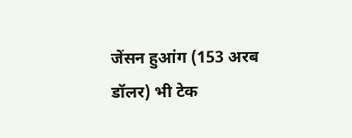जेंसन हुआंग (153 अरब डॉलर) भी टेक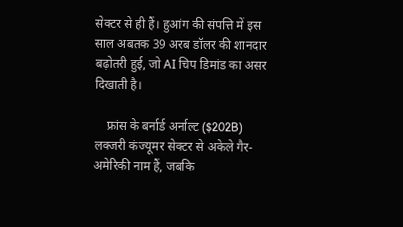सेक्टर से ही हैं। हुआंग की संपत्ति में इस साल अबतक 39 अरब डॉलर की शानदार बढ़ोतरी हुई, जो AI चिप डिमांड का असर दिखाती है।

    फ्रांस के बर्नार्ड अर्नाल्ट ($202B) लक्जरी कंज्यूमर सेक्टर से अकेले गैर-अमेरिकी नाम हैं, जबकि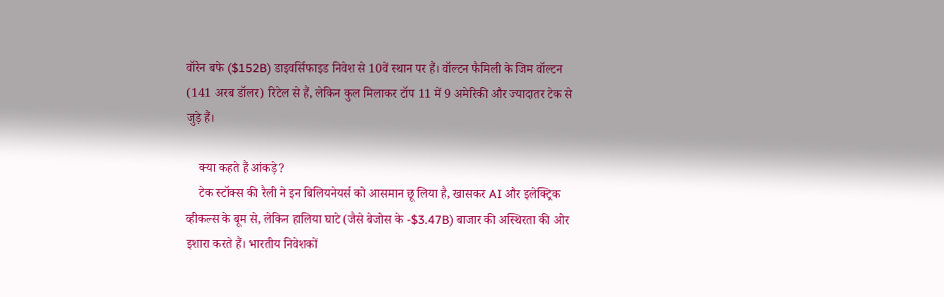वॉरेन बफे ($152B) डाइवर्सिफाइड निवेश से 10वें स्थान पर हैं। वॉल्टन फैमिली के जिम वॉल्टन (141 अरब डॉलर) रिटेल से हैं, लेकिन कुल मिलाकर टॉप 11 में 9 अमेरिकी और ज्यादातर टेक से जुड़े हैं।

    क्या कहते हैं आंकड़े?
    टेक स्टॉक्स की रैली ने इन बिलियनेयर्स को आसमान छू लिया है, खासकर AI और इलेक्ट्रिक व्हीकल्स के बूम से, लेकिन हालिया घाटे (जैसे बेजोस के -$3.47B) बाजार की अस्थिरता की ओर इशारा करते हैं। भारतीय निवेशकों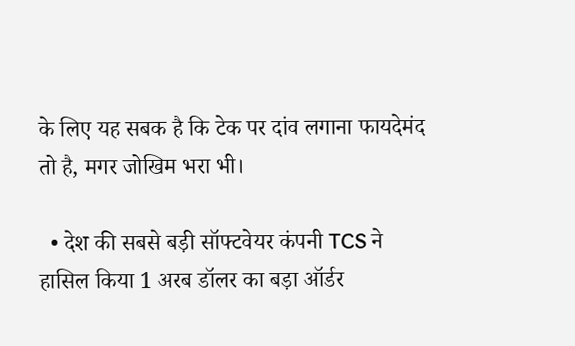के लिए यह सबक है कि टेक पर दांव लगाना फायदेमंद तो है, मगर जोखिम भरा भी।

  • देश की सबसे बड़ी सॉफ्टवेयर कंपनी TCS ने हासिल किया 1 अरब डॉलर का बड़ा ऑर्डर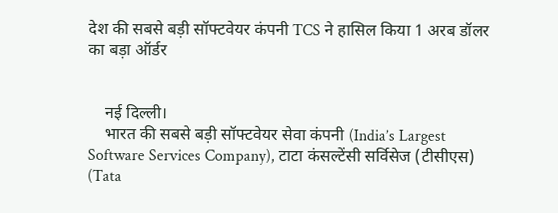देश की सबसे बड़ी सॉफ्टवेयर कंपनी TCS ने हासिल किया 1 अरब डॉलर का बड़ा ऑर्डर


    नई दिल्ली।
    भारत की सबसे बड़ी सॉफ्टवेयर सेवा कंपनी (India’s Largest Software Services Company), टाटा कंसल्टेंसी सर्विसेज (टीसीएस) (Tata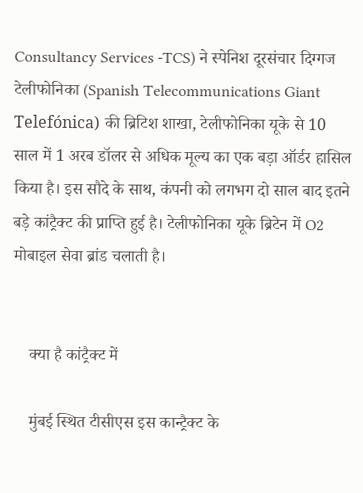Consultancy Services -TCS) ने स्पेनिश दूरसंचार दिग्गज टेलीफोनिका (Spanish Telecommunications Giant Telefónica) की ब्रिटिश शाखा, टेलीफोनिका यूके से 10 साल में 1 अरब डॉलर से अधिक मूल्य का एक बड़ा ऑर्डर हासिल किया है। इस सौदे के साथ, कंपनी को लगभग दो साल बाद इतने बड़े कांट्रैक्ट की प्राप्ति हुई है। टेलीफोनिका यूके ब्रिटेन में O2 मोबाइल सेवा ब्रांड चलाती है।


    क्या है कांट्रैक्ट में

    मुंबई स्थित टीसीएस इस कान्ट्रैक्ट के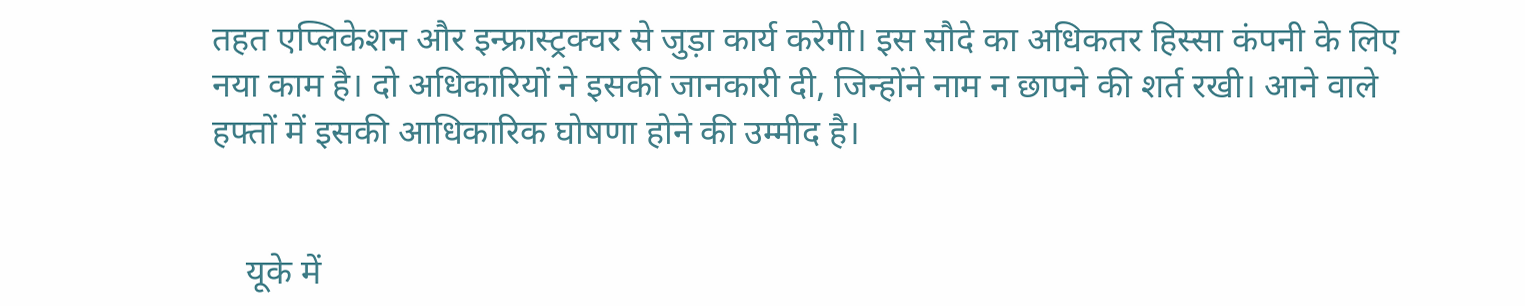तहत एप्लिकेशन और इन्फ्रास्ट्रक्चर से जुड़ा कार्य करेगी। इस सौदे का अधिकतर हिस्सा कंपनी के लिए नया काम है। दो अधिकारियों ने इसकी जानकारी दी, जिन्होंने नाम न छापने की शर्त रखी। आने वाले हफ्तों में इसकी आधिकारिक घोषणा होने की उम्मीद है।


    यूके में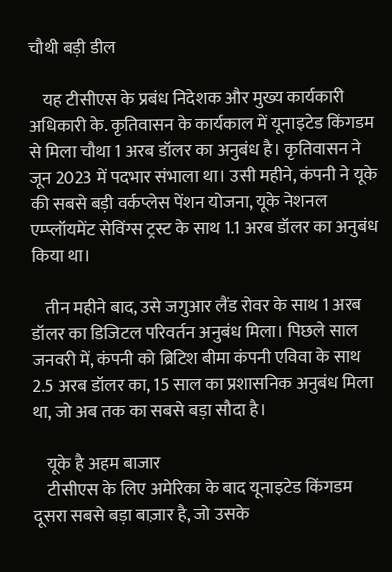चौथी बड़ी डील

    यह टीसीएस के प्रबंध निदेशक और मुख्य कार्यकारी अधिकारी के. कृतिवासन के कार्यकाल में यूनाइटेड किंगडम से मिला चौथा 1 अरब डॉलर का अनुबंध है। कृतिवासन ने जून 2023 में पदभार संभाला था। उसी महीने, कंपनी ने यूके की सबसे बड़ी वर्कप्लेस पेंशन योजना, यूके नेशनल एम्प्लॉयमेंट सेविंग्स ट्रस्ट के साथ 1.1 अरब डॉलर का अनुबंध किया था।

    तीन महीने बाद, उसे जगुआर लैंड रोवर के साथ 1 अरब डॉलर का डिजिटल परिवर्तन अनुबंध मिला। पिछले साल जनवरी में, कंपनी को ब्रिटिश बीमा कंपनी एविवा के साथ 2.5 अरब डॉलर का, 15 साल का प्रशासनिक अनुबंध मिला था, जो अब तक का सबसे बड़ा सौदा है।

    यूके है अहम बाजार
    टीसीएस के लिए अमेरिका के बाद यूनाइटेड किंगडम दूसरा सबसे बड़ा बाज़ार है, जो उसके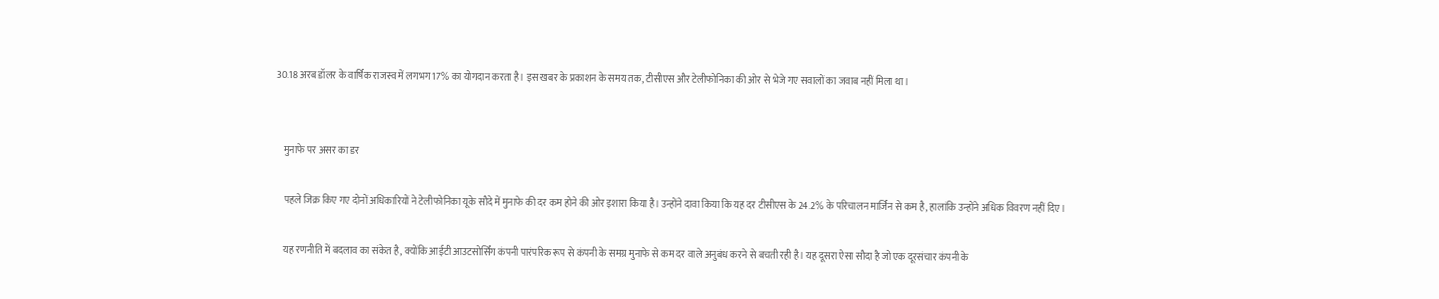30.18 अरब डॉलर के वार्षिक राजस्व में लगभग 17% का योगदान करता है। इस खबर के प्रकाशन के समय तक, टीसीएस और टेलीफोनिका की ओर से भेजे गए सवालों का जवाब नहीं मिला था।


    मुनाफे पर असर का डर

    पहले जिक्र किए गए दोनों अधिकारियों ने टेलीफोनिका यूके सौदे में मुनाफे की दर कम होने की ओर इशारा किया है। उन्होंने दावा किया कि यह दर टीसीएस के 24.2% के परिचालन मार्जिन से कम है, हालांकि उन्होंने अधिक विवरण नहीं दिए।

    यह रणनीति में बदलाव का संकेत है, क्योंकि आईटी आउटसोर्सिंग कंपनी पारंपरिक रूप से कंपनी के समग्र मुनाफे से कम दर वाले अनुबंध करने से बचती रही है। यह दूसरा ऐसा सौदा है जो एक दूरसंचार कंपनी के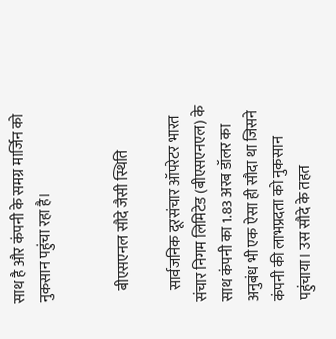साथ है और कंपनी के समग्र मार्जिन को नुकसान पहुंचा रहा है।


    बीएसएनल सौदे जैसी स्थिति

    सार्वजनिक दूरसंचार ऑपरेटर भारत संचार निगम लिमिटेड (बीएसएनएल) के साथ कंपनी का 1.83 अरब डॉलर का अनुबंध भी एक ऐसा ही सौदा था जिसने कंपनी की लाभप्रदता को नुकसान पहुंचाया। उस सौदे के तहत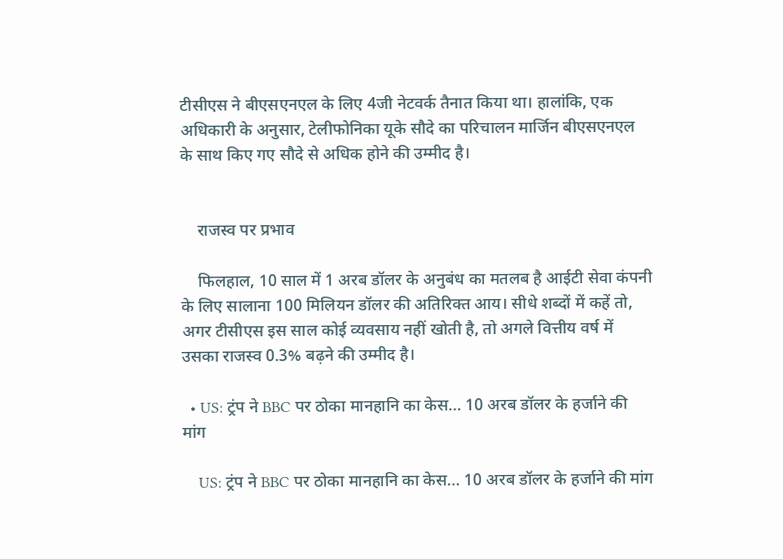टीसीएस ने बीएसएनएल के लिए 4जी नेटवर्क तैनात किया था। हालांकि, एक अधिकारी के अनुसार, टेलीफोनिका यूके सौदे का परिचालन मार्जिन बीएसएनएल के साथ किए गए सौदे से अधिक होने की उम्मीद है।


    राजस्व पर प्रभाव

    फिलहाल, 10 साल में 1 अरब डॉलर के अनुबंध का मतलब है आईटी सेवा कंपनी के लिए सालाना 100 मिलियन डॉलर की अतिरिक्त आय। सीधे शब्दों में कहें तो, अगर टीसीएस इस साल कोई व्यवसाय नहीं खोती है, तो अगले वित्तीय वर्ष में उसका राजस्व 0.3% बढ़ने की उम्मीद है।

  • US: ट्रंप ने BBC पर ठोका मानहानि का केस… 10 अरब डॉलर के हर्जाने की मांग

    US: ट्रंप ने BBC पर ठोका मानहानि का केस… 10 अरब डॉलर के हर्जाने की मांग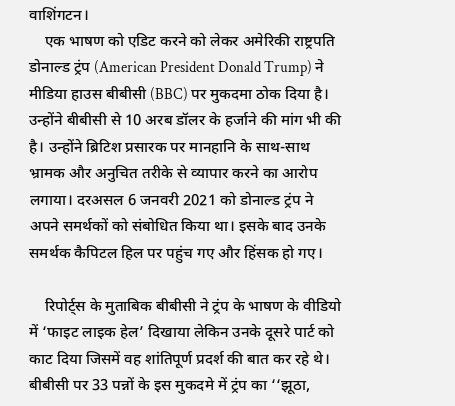वाशिंगटन।
    एक भाषण को एडिट करने को लेकर अमेरिकी राष्ट्रपति डोनाल्ड ट्रंप (American President Donald Trump) ने मीडिया हाउस बीबीसी (BBC) पर मुकदमा ठोक दिया है। उन्होंने बीबीसी से 10 अरब डॉलर के हर्जाने की मांग भी की है। उन्होंने ब्रिटिश प्रसारक पर मानहानि के साथ-साथ भ्रामक और अनुचित तरीके से व्यापार करने का आरोप लगाया। दरअसल 6 जनवरी 2021 को डोनाल्ड ट्रंप ने अपने समर्थकों को संबोधित किया था। इसके बाद उनके समर्थक कैपिटल हिल पर पहुंच गए और हिंसक हो गए।

    रिपोर्ट्स के मुताबिक बीबीसी ने ट्रंप के भाषण के वीडियो में ‘फाइट लाइक हेल’ दिखाया लेकिन उनके दूसरे पार्ट को काट दिया जिसमें वह शांतिपूर्ण प्रदर्श की बात कर रहे थे। बीबीसी पर 33 पन्नों के इस मुकदमे में ट्रंप का ‘‘झूठा,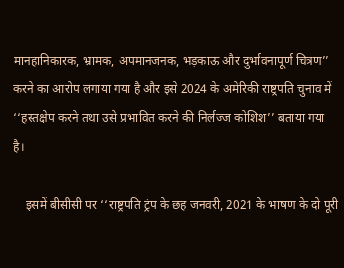मानहानिकारक, भ्रामक, अपमानजनक, भड़काऊ और दुर्भावनापूर्ण चित्रण’’ करने का आरोप लगाया गया है और इसे 2024 के अमेरिकी राष्ट्रपति चुनाव में ‘‘हस्तक्षेप करने तथा उसे प्रभावित करने की निर्लज्ज कोशिश’’ बताया गया है।

    इसमें बीसीसी पर ‘‘राष्ट्रपति ट्रंप के छह जनवरी, 2021 के भाषण के दो पूरी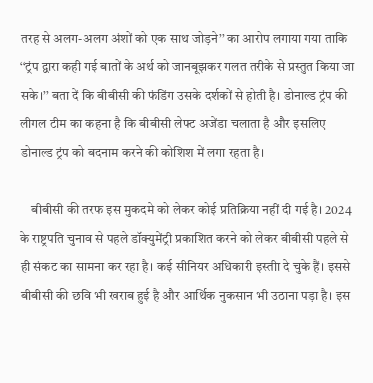तरह से अलग-अलग अंशों को एक साथ जोड़ने’’ का आरोप लगाया गया ताकि ‘‘ट्रंप द्वारा कही गई बातों के अर्थ को जानबूझकर गलत तरीके से प्रस्तुत किया जा सके।’’ बता दें कि बीबीसी की फंडिंग उसके दर्शकों से होती है। डोनाल्ड ट्रंप की लीगल टीम का कहना है कि बीबीसी लेफ्ट अजेंडा चलाता है और इसलिए डोनाल्ड ट्रंप को बदनाम करने की कोशिश में लगा रहता है।

    बीबीसी की तरफ इस मुकदमे को लेकर कोई प्रतिक्रिया नहीं दी गई है। 2024 के राष्ट्रपति चुनाव से पहले डॉक्युमेंट्री प्रकाशित करने को लेकर बीबीसी पहले से ही संकट का सामना कर रहा है। कई सीनियर अधिकारी इस्तीा दे चुके हैं। इससे बीबीसी की छवि भी खराब हुई है और आर्थिक नुकसान भी उठाना पड़ा है। इस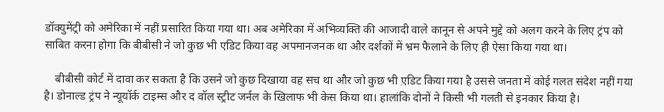डॉक्युमेंट्री को अमेरिका में नहीं प्रसारित किया गया था। अब अमेरिका में अभिव्यक्ति की आजादी वाले कानून से अपने मुद्दे को अलग करने के लिए ट्रंप को साबित करना होगा कि बीबीसी ने जो कुछ भी एडिट किया वह अपमानजनक था और दर्शकों में भ्रम फैलाने के लिए ही ऐसा किया गया था।

    बीबीसी कोर्ट में दावा कर सकता है कि उसने जो कुछ दिखाया वह सच था और जो कुछ भी ए़डिट किया गया है उससे जनता में कोई गलत संदेश नहीं गया है। डोनाल्ड ट्रंप ने न्यूयॉर्क टाइम्स और द वॉल स्ट्रीट जर्नल के खिलाफ भी केस किया था। हालांकि दोनों ने किसी भी गलती से इनकार किया है।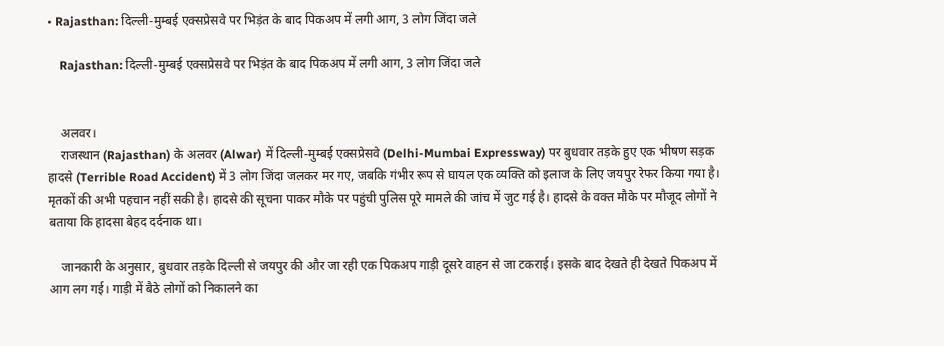• Rajasthan: दिल्ली-मुम्बई एक्सप्रेसवे पर भिड़ंत के बाद पिकअप में लगी आग, 3 लोग जिंदा जले

    Rajasthan: दिल्ली-मुम्बई एक्सप्रेसवे पर भिड़ंत के बाद पिकअप में लगी आग, 3 लोग जिंदा जले


    अलवर।
    राजस्थान (Rajasthan) के अलवर (Alwar) में दिल्ली-मुम्बई एक्सप्रेसवे (Delhi-Mumbai Expressway) पर बुधवार तड़के हुए एक भीषण सड़क हादसे (Terrible Road Accident) में 3 लोग जिंदा जलकर मर गए, जबकि गंभीर रूप से घायल एक व्यक्ति को इलाज के लिए जयपुर रेफर किया गया है। मृतकों की अभी पहचान नहीं सकी है। हादसे की सूचना पाकर मौके पर पहुंची पुलिस पूरे मामले की जांच में जुट गई है। हादसे के वक्त मौके पर मौजूद लोगों ने बताया कि हादसा बेहद दर्दनाक था।

    जानकारी के अनुसार, बुधवार तड़के दिल्ली से जयपुर की और जा रही एक पिकअप गाड़ी दूसरे वाहन से जा टकराई। इसके बाद देखते ही देखते पिकअप में आग लग गई। गाड़ी में बैठे लोगों को निकालने का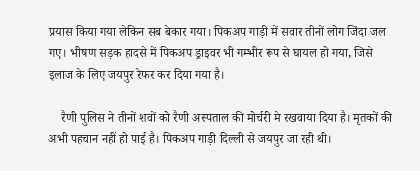प्रयास किया गया लेकिन सब बेकार गया। पिकअप गाड़ी में सवार तीनों लोग जिंदा जल गए। भीषण सड़क हादसे में पिकअप ड्राइवर भी गम्भीर रूप से घायल हो गया, जिसे इलाज के लिए जयपुर रेफर कर दिया गया है।

    रैणी पुलिस ने तीनों शवों को रैणी अस्पताल की मोर्चरी मे रखवाया दिया है। मृतकों की अभी पहचान नहीं हो पाई है। पिकअप गाड़ी दिल्ली से जयपुर जा रही थी।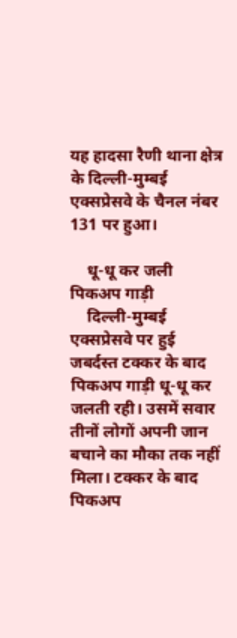यह हादसा रैणी थाना क्षेत्र के दिल्ली-मुम्बई एक्सप्रेसवे के चैनल नंबर 131 पर हुआ।

    धू-धू कर जली पिकअप गाड़ी
    दिल्ली-मुम्बई एक्सप्रेसवे पर हुई जबर्दस्त टक्कर के बाद पिकअप गाड़ी धू-धू कर जलती रही। उसमें सवार तीनों लोगों अपनी जान बचाने का मौका तक नहीं मिला। टक्कर के बाद पिकअप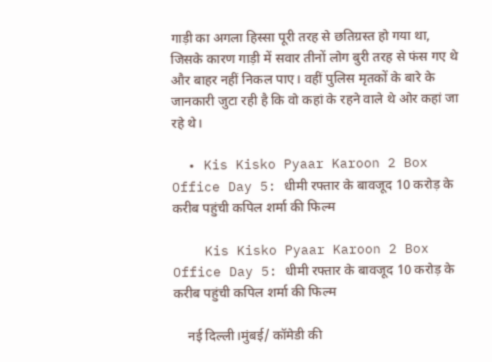गाड़ी का अगला हिस्सा पूरी तरह से छतिग्रस्त हो गया था, जिसके कारण गाड़ी में सवार तीनों लोग बुरी तरह से फंस गए थे और बाहर नहीं निकल पाए। वहीं पुलिस मृतकों के बारे के जानकारी जुटा रही है कि वो कहां के रहने वाले थे ओर कहां जा रहे थे।

  • Kis Kisko Pyaar Karoon 2 Box Office Day 5: धीमी रफ्तार के बावजूद 10 करोड़ के करीब पहुंची कपिल शर्मा की फिल्म

    Kis Kisko Pyaar Karoon 2 Box Office Day 5: धीमी रफ्तार के बावजूद 10 करोड़ के करीब पहुंची कपिल शर्मा की फिल्म

    नई दिल्ली।मुंबई/ कॉमेडी की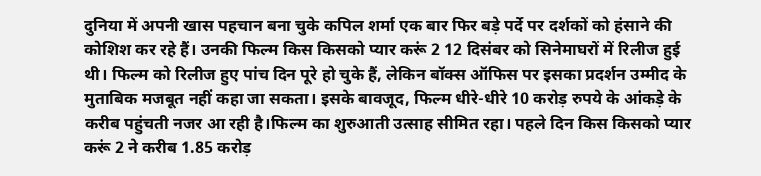दुनिया में अपनी खास पहचान बना चुके कपिल शर्मा एक बार फिर बड़े पर्दे पर दर्शकों को हंसाने की कोशिश कर रहे हैं। उनकी फिल्म किस किसको प्यार करूं 2 12 दिसंबर को सिनेमाघरों में रिलीज हुई थी। फिल्म को रिलीज हुए पांच दिन पूरे हो चुके हैं, लेकिन बॉक्स ऑफिस पर इसका प्रदर्शन उम्मीद के मुताबिक मजबूत नहीं कहा जा सकता। इसके बावजूद, फिल्म धीरे-धीरे 10 करोड़ रुपये के आंकड़े के करीब पहुंचती नजर आ रही है।फिल्म का शुरुआती उत्साह सीमित रहा। पहले दिन किस किसको प्यार करूं 2 ने करीब 1.85 करोड़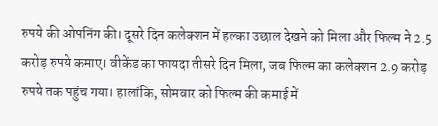रुपये की ओपनिंग की। दूसरे दिन कलेक्शन में हल्का उछाल देखने को मिला और फिल्म ने 2.5 करोड़ रुपये कमाए। वीकेंड का फायदा तीसरे दिन मिला, जब फिल्म का कलेक्शन 2.9 करोड़ रुपये तक पहुंच गया। हालांकि, सोमवार को फिल्म की कमाई में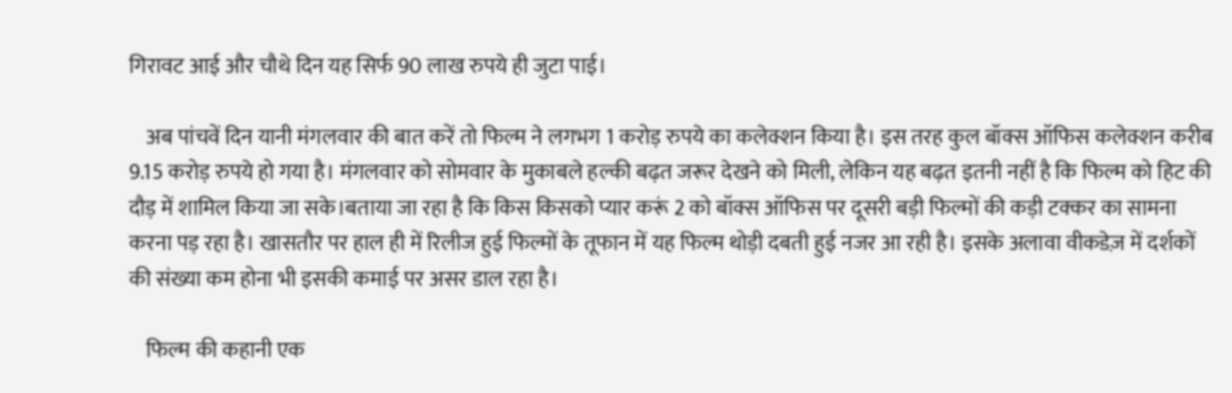गिरावट आई और चौथे दिन यह सिर्फ 90 लाख रुपये ही जुटा पाई।

    अब पांचवें दिन यानी मंगलवार की बात करें तो फिल्म ने लगभग 1 करोड़ रुपये का कलेक्शन किया है। इस तरह कुल बॉक्स ऑफिस कलेक्शन करीब 9.15 करोड़ रुपये हो गया है। मंगलवार को सोमवार के मुकाबले हल्की बढ़त जरूर देखने को मिली, लेकिन यह बढ़त इतनी नहीं है कि फिल्म को हिट की दौड़ में शामिल किया जा सके।बताया जा रहा है कि किस किसको प्यार करूं 2 को बॉक्स ऑफिस पर दूसरी बड़ी फिल्मों की कड़ी टक्कर का सामना करना पड़ रहा है। खासतौर पर हाल ही में रिलीज हुई फिल्मों के तूफान में यह फिल्म थोड़ी दबती हुई नजर आ रही है। इसके अलावा वीकडेज़ में दर्शकों की संख्या कम होना भी इसकी कमाई पर असर डाल रहा है।

    फिल्म की कहानी एक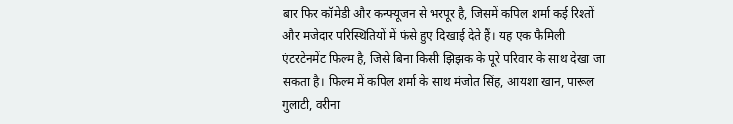बार फिर कॉमेडी और कन्फ्यूजन से भरपूर है, जिसमें कपिल शर्मा कई रिश्तों और मजेदार परिस्थितियों में फंसे हुए दिखाई देते हैं। यह एक फैमिली एंटरटेनमेंट फिल्म है, जिसे बिना किसी झिझक के पूरे परिवार के साथ देखा जा सकता है। फिल्म में कपिल शर्मा के साथ मंजोत सिंह, आयशा खान, पारूल गुलाटी, वरीना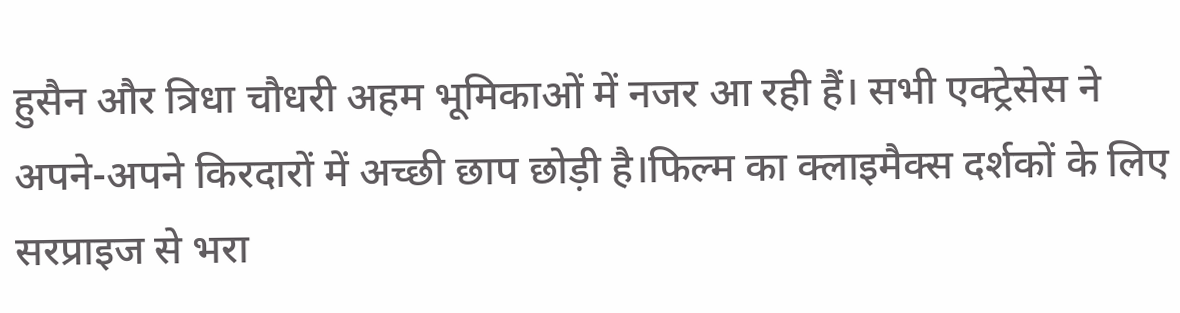हुसैन और त्रिधा चौधरी अहम भूमिकाओं में नजर आ रही हैं। सभी एक्ट्रेसेस ने अपने-अपने किरदारों में अच्छी छाप छोड़ी है।फिल्म का क्लाइमैक्स दर्शकों के लिए सरप्राइज से भरा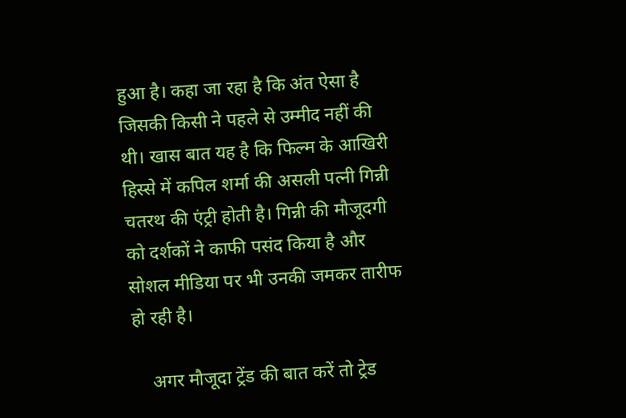हुआ है। कहा जा रहा है कि अंत ऐसा है जिसकी किसी ने पहले से उम्मीद नहीं की थी। खास बात यह है कि फिल्म के आखिरी हिस्से में कपिल शर्मा की असली पत्नी गिन्नी चतरथ की एंट्री होती है। गिन्नी की मौजूदगी को दर्शकों ने काफी पसंद किया है और सोशल मीडिया पर भी उनकी जमकर तारीफ हो रही है।

    अगर मौजूदा ट्रेंड की बात करें तो ट्रेड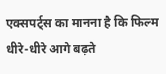एक्सपर्ट्स का मानना है कि फिल्म धीरे-धीरे आगे बढ़ते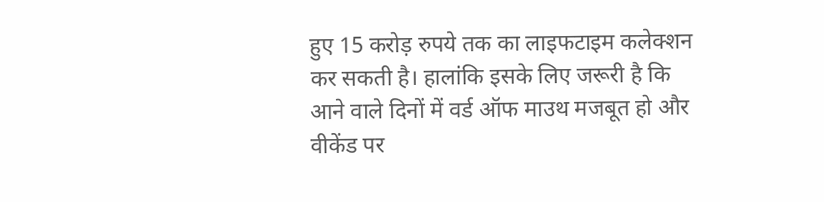हुए 15 करोड़ रुपये तक का लाइफटाइम कलेक्शन कर सकती है। हालांकि इसके लिए जरूरी है कि आने वाले दिनों में वर्ड ऑफ माउथ मजबूत हो और वीकेंड पर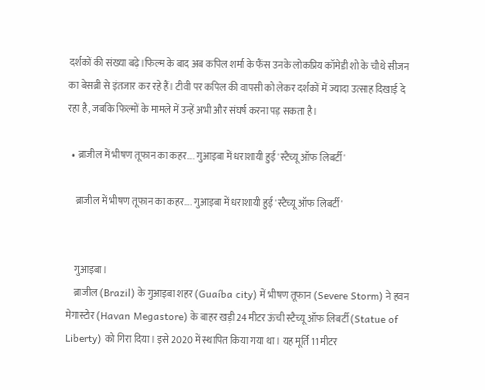दर्शकों की संख्या बढ़े।फिल्म के बाद अब कपिल शर्मा के फैंस उनके लोकप्रिय कॉमेडी शो के चौथे सीजन का बेसब्री से इंतजार कर रहे हैं। टीवी पर कपिल की वापसी को लेकर दर्शकों में ज्यादा उत्साह दिखाई दे रहा है, जबकि फिल्मों के मामले में उन्हें अभी और संघर्ष करना पड़ सकता है।

  • ब्राजील में भीषण तूफान का कहर…. गुआइबा में धराशायी हुई 'स्टैच्यू ऑफ लिबर्टी'

    ब्राजील में भीषण तूफान का कहर…. गुआइबा में धराशायी हुई 'स्टैच्यू ऑफ लिबर्टी'


    गुआइबा।
    ब्राजील (Brazil) के गुआइबा शहर (Guaíba city) में भीषण तूफान (Severe Storm) ने हवन मेगास्टोर (Havan Megastore) के बाहर खड़ी 24 मीटर ऊंची स्टैच्यू ऑफ लिबर्टी (Statue of Liberty) को गिरा दिया। इसे 2020 में स्थापित किया गया था। यह मूर्ति 11 मीटर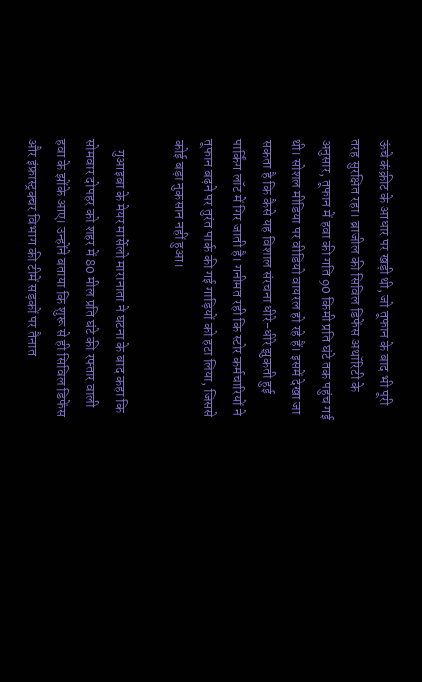ऊंचे कंक्रीट के आधार पर खड़ी थी, जो तूफान के बाद भी पूरी तरह सुरक्षित रहा। ब्राजील की सिविल डिफेंस अथॉरिटी के अनुसार, तूफान में हवा की गति 90 किमी प्रति घंटे तक पहुंच गई थी। सोशल मीडिया पर वीडियो वायरल हो रहे हैं। इसमें देखा जा सकता है कि कैसे यह विशाल संरचना धीरे-धीरे झुकती हुई पार्किंग लॉट में गिर जाती है। गनीमत रही कि स्टोर कर्मचारियों ने तूफान बढ़ने पर तुरंत पार्क की गई गाड़ियों को हटा लिया, जिससे कोई बड़ा नुकसान नहीं हुआ।

    गुआइबा के मेयर मार्सेलो मारानाता ने घटना के बाद कहा कि सोमवार दोपहर को शहर में 80 मील प्रति घंटे की रफ्तार वाली हवा के झोंके आए। उन्होंने बताया कि शुरू से ही सिविल डिफेंस और इंफ्रास्ट्रक्चर विभाग की टीमें सड़कों पर तैनात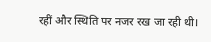रहीं और स्थिति पर नजर रख जा रही थी।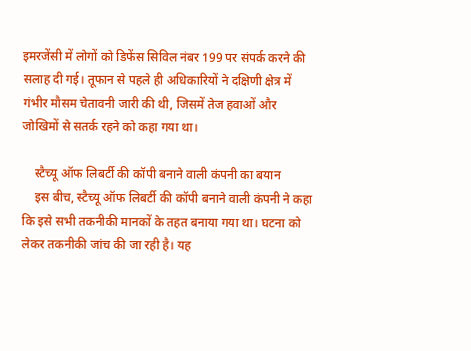इमरजेंसी में लोगों को डिफेंस सिविल नंबर 199 पर संपर्क करने की सलाह दी गई। तूफान से पहले ही अधिकारियों ने दक्षिणी क्षेत्र में गंभीर मौसम चेतावनी जारी की थी, जिसमें तेज हवाओं और जोखिमों से सतर्क रहने को कहा गया था।

    स्टैच्यू ऑफ लिबर्टी की कॉपी बनाने वाली कंपनी का बयान
    इस बीच, स्टैच्यू ऑफ लिबर्टी की कॉपी बनाने वाली कंपनी ने कहा कि इसे सभी तकनीकी मानकों के तहत बनाया गया था। घटना को लेकर तकनीकी जांच की जा रही है। यह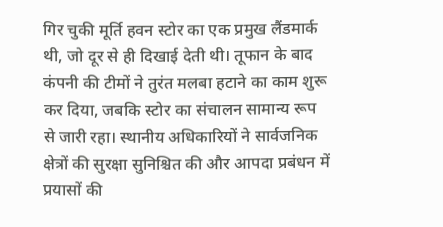गिर चुकी मूर्ति हवन स्टोर का एक प्रमुख लैंडमार्क थी, जो दूर से ही दिखाई देती थी। तूफान के बाद कंपनी की टीमों ने तुरंत मलबा हटाने का काम शुरू कर दिया, जबकि स्टोर का संचालन सामान्य रूप से जारी रहा। स्थानीय अधिकारियों ने सार्वजनिक क्षेत्रों की सुरक्षा सुनिश्चित की और आपदा प्रबंधन में प्रयासों की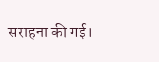सराहना की गई।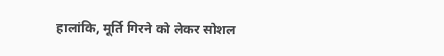हालांकि, मूर्ति गिरने को लेकर सोशल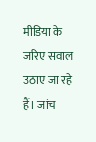मीडिया के जरिए सवाल उठाए जा रहे हैं। जांच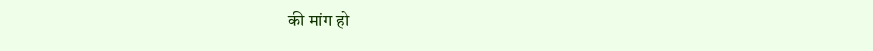की मांग हो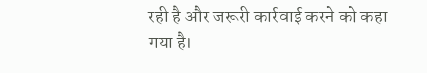रही है और जरूरी कार्रवाई करने को कहा गया है।